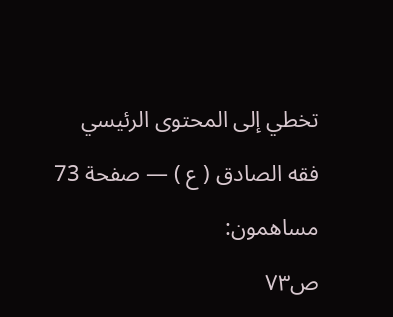تخطي إلى المحتوى الرئيسي

فقه الصادق ( ع ) — صفحة 73

مساهمون:

ص٧٣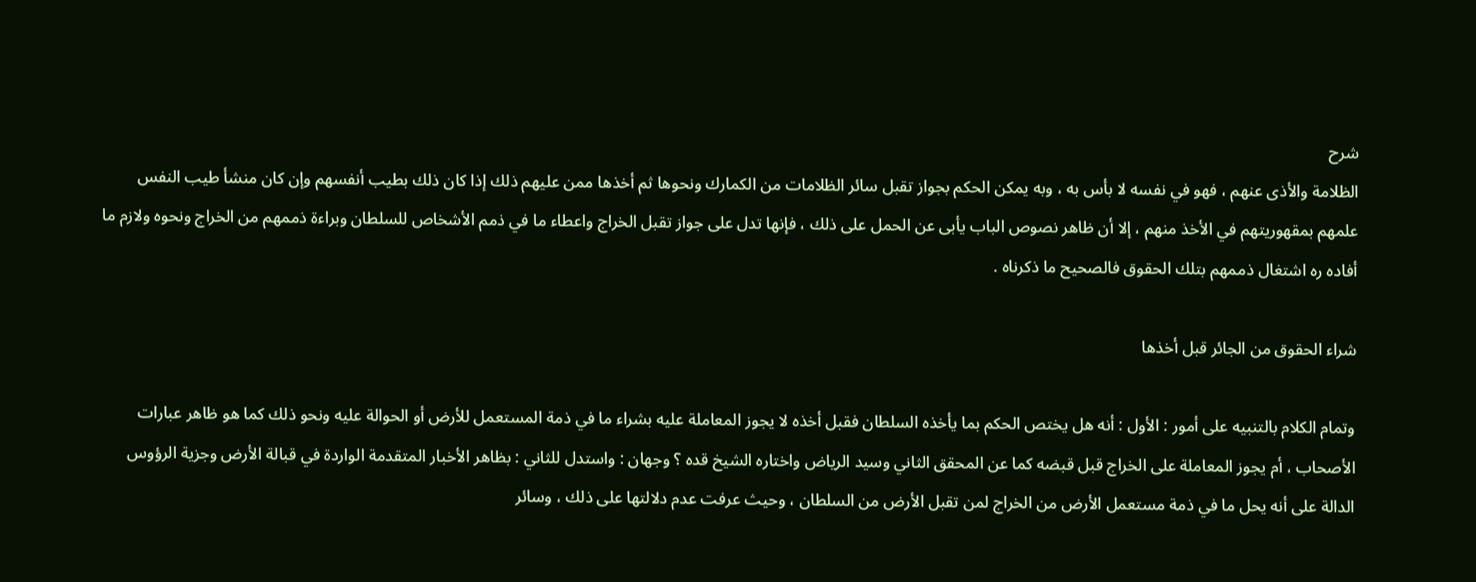شرح
الظلامة والأذى عنهم ، فهو في نفسه لا بأس به ، وبه يمكن الحكم بجواز تقبل سائر الظلامات من الكمارك ونحوها ثم أخذها ممن عليهم ذلك إذا كان ذلك بطيب أنفسهم وإن كان منشأ طيب النفس علمهم بمقهوريتهم في الأخذ منهم ، إلا أن ظاهر نصوص الباب يأبى عن الحمل على ذلك ، فإنها تدل على جواز تقبل الخراج واعطاء ما في ذمم الأشخاص للسلطان وبراءة ذممهم من الخراج ونحوه ولازم ما أفاده ره اشتغال ذممهم بتلك الحقوق فالصحيح ما ذكرناه .

شراء الحقوق من الجائر قبل أخذها

وتمام الكلام بالتنبيه على أمور : الأول : أنه هل يختص الحكم بما يأخذه السلطان فقبل أخذه لا يجوز المعاملة عليه بشراء ما في ذمة المستعمل للأرض أو الحوالة عليه ونحو ذلك كما هو ظاهر عبارات الأصحاب ، أم يجوز المعاملة على الخراج قبل قبضه كما عن المحقق الثاني وسيد الرياض واختاره الشيخ قده ؟ وجهان : واستدل للثاني : بظاهر الأخبار المتقدمة الواردة في قبالة الأرض وجزية الرؤوس الدالة على أنه يحل ما في ذمة مستعمل الأرض من الخراج لمن تقبل الأرض من السلطان ، وحيث عرفت عدم دلالتها على ذلك ، وسائر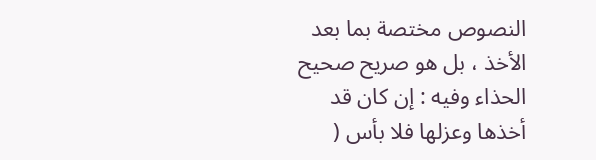النصوص مختصة بما بعد الأخذ ، بل هو صريح صحيح الحذاء وفيه : إن كان قد أخذها وعزلها فلا بأس (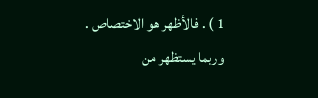1 ) . فالأظهر هو الاختصاص . وربما يستظهر من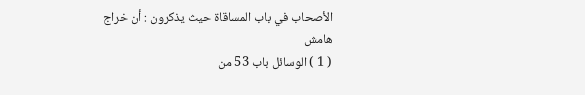الأصحاب في باب المساقاة حيث يذكرون : أن خراج
هامش
( 1 ) الوسائل باب 53 من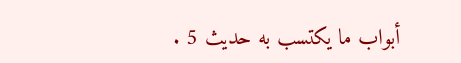أبواب ما يكتسب به حديث 5 .